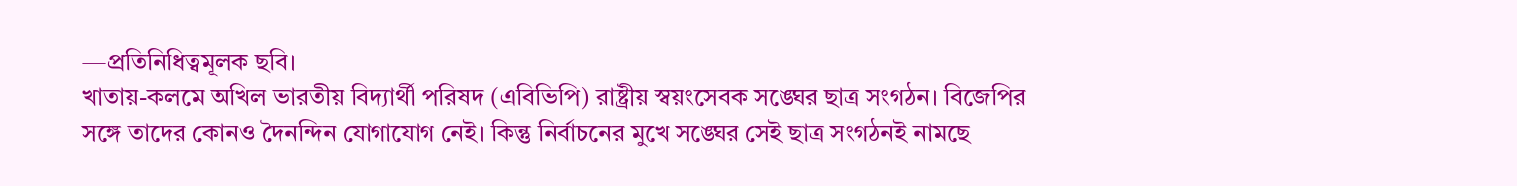—প্রতিনিধিত্বমূলক ছবি।
খাতায়-কলমে অখিল ভারতীয় বিদ্যার্থী পরিষদ (এবিভিপি) রাষ্ট্রীয় স্বয়ংসেবক সঙ্ঘের ছাত্র সংগঠন। বিজেপির সঙ্গে তাদের কোনও দৈনন্দিন যোগাযোগ নেই। কিন্তু নির্বাচনের মুখে সঙ্ঘের সেই ছাত্র সংগঠনই নামছে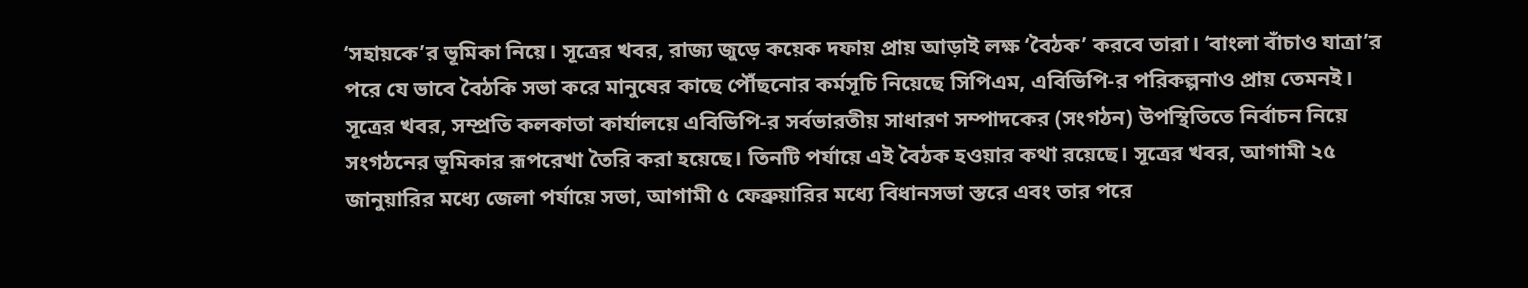‘সহায়কে’র ভূমিকা নিয়ে। সূত্রের খবর, রাজ্য জুড়ে কয়েক দফায় প্রায় আড়াই লক্ষ ‘বৈঠক’ করবে তারা। ‘বাংলা বাঁচাও যাত্রা’র পরে যে ভাবে বৈঠকি সভা করে মানুষের কাছে পৌঁছনোর কর্মসূচি নিয়েছে সিপিএম, এবিভিপি-র পরিকল্পনাও প্রায় তেমনই।
সূত্রের খবর, সম্প্রতি কলকাতা কার্যালয়ে এবিভিপি-র সর্বভারতীয় সাধারণ সম্পাদকের (সংগঠন) উপস্থিতিতে নির্বাচন নিয়ে সংগঠনের ভূমিকার রূপরেখা তৈরি করা হয়েছে। তিনটি পর্যায়ে এই বৈঠক হওয়ার কথা রয়েছে। সূত্রের খবর, আগামী ২৫ জানুয়ারির মধ্যে জেলা পর্যায়ে সভা, আগামী ৫ ফেব্রুয়ারির মধ্যে বিধানসভা স্তরে এবং তার পরে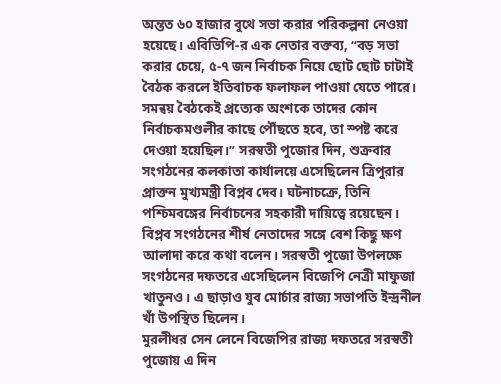অন্তত ৬০ হাজার বুথে সভা করার পরিকল্পনা নেওয়া হয়েছে। এবিভিপি-র এক নেতার বক্তব্য, “বড় সভা করার চেয়ে, ৫-৭ জন নির্বাচক নিয়ে ছোট ছোট চাটাই বৈঠক করলে ইতিবাচক ফলাফল পাওয়া যেতে পারে। সমন্বয় বৈঠকেই প্রত্যেক অংশকে তাদের কোন নির্বাচকমণ্ডলীর কাছে পৌঁছতে হবে, তা স্পষ্ট করে দেওয়া হয়েছিল।” সরস্বতী পুজোর দিন, শুক্রবার সংগঠনের কলকাতা কার্যালয়ে এসেছিলেন ত্রিপুরার প্রাক্তন মুখ্যমন্ত্রী বিপ্লব দেব। ঘটনাচক্রে, তিনি পশ্চিমবঙ্গের নির্বাচনের সহকারী দায়িত্বে রয়েছেন। বিপ্লব সংগঠনের শীর্ষ নেতাদের সঙ্গে বেশ কিছু ক্ষণ আলাদা করে কথা বলেন। সরস্বতী পুজো উপলক্ষে সংগঠনের দফতরে এসেছিলেন বিজেপি নেত্রী মাফুজা খাতুনও। এ ছাড়াও যুব মোর্চার রাজ্য সভাপতি ইন্দ্রনীল খাঁ উপস্থিত ছিলেন।
মুরলীধর সেন লেনে বিজেপির রাজ্য দফতরে সরস্বতী পুজোয় এ দিন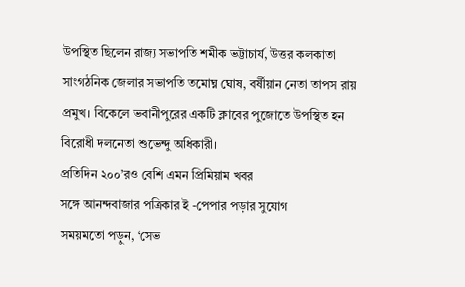উপস্থিত ছিলেন রাজ্য সভাপতি শমীক ভট্টাচার্য, উত্তর কলকাতা সাংগঠনিক জেলার সভাপতি তমোঘ্ন ঘোষ, বর্ষীয়ান নেতা তাপস রায় প্রমুখ। বিকেলে ভবানীপুরের একটি ক্লাবের পুজোতে উপস্থিত হন বিরোধী দলনেতা শুভেন্দু অধিকারী।
প্রতিদিন ২০০’রও বেশি এমন প্রিমিয়াম খবর
সঙ্গে আনন্দবাজার পত্রিকার ই -পেপার পড়ার সুযোগ
সময়মতো পড়ুন, ‘সেভ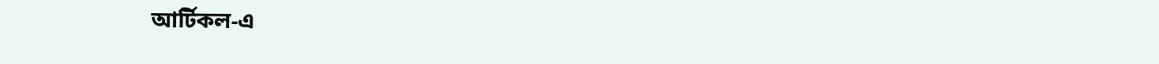আর্টিকল-এ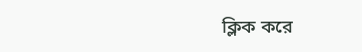ক্লিক করে